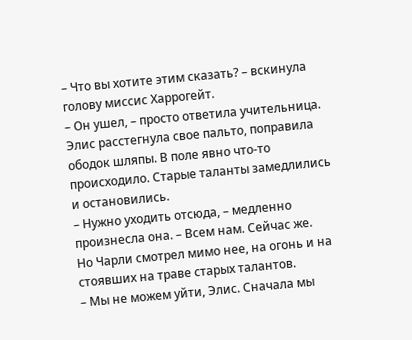– Что вы хотите этим сказать? – вскинула голову миссис Харрогейт.
– Он ушел, – просто ответила учительница.
Элис расстегнула свое пальто, поправила ободок шляпы. В поле явно что-то происходило. Старые таланты замедлились и остановились.
– Нужно уходить отсюда, – медленно произнесла она. – Всем нам. Сейчас же.
Но Чарли смотрел мимо нее, на огонь и на стоявших на траве старых талантов.
– Мы не можем уйти, Элис. Сначала мы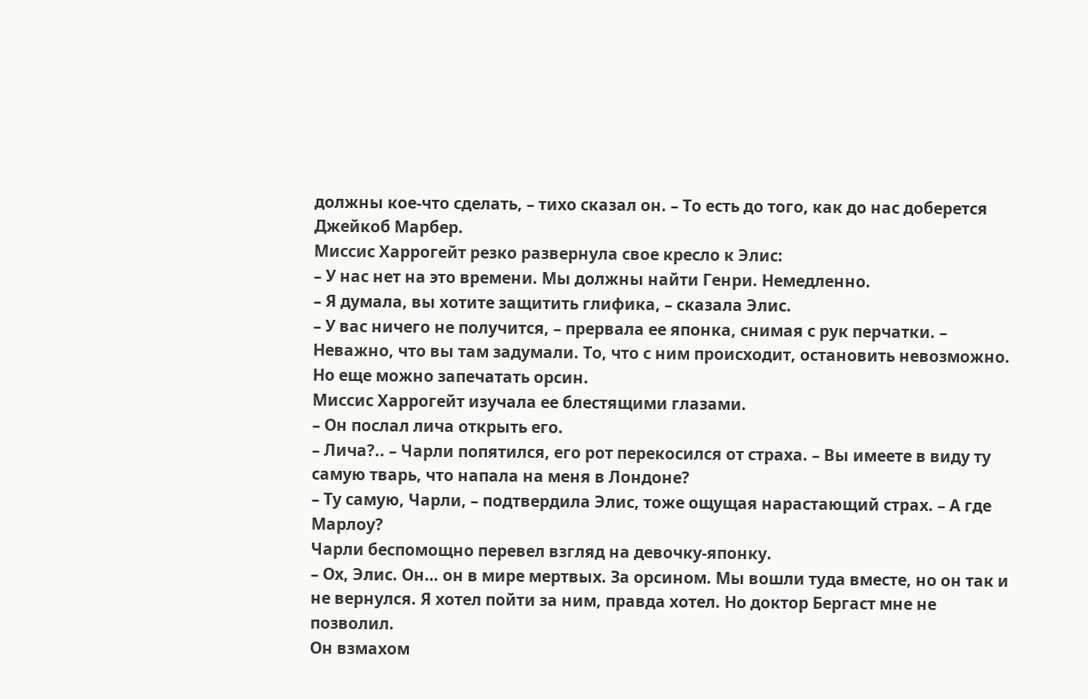должны кое-что сделать, – тихо сказал он. – То есть до того, как до нас доберется Джейкоб Марбер.
Миссис Харрогейт резко развернула свое кресло к Элис:
– У нас нет на это времени. Мы должны найти Генри. Немедленно.
– Я думала, вы хотите защитить глифика, – сказала Элис.
– У вас ничего не получится, – прервала ее японка, снимая с рук перчатки. – Неважно, что вы там задумали. То, что с ним происходит, остановить невозможно. Но еще можно запечатать орсин.
Миссис Харрогейт изучала ее блестящими глазами.
– Он послал лича открыть его.
– Лича?.. – Чарли попятился, его рот перекосился от страха. – Вы имеете в виду ту самую тварь, что напала на меня в Лондоне?
– Ту самую, Чарли, – подтвердила Элис, тоже ощущая нарастающий страх. – А где Марлоу?
Чарли беспомощно перевел взгляд на девочку-японку.
– Ох, Элис. Он… он в мире мертвых. За орсином. Мы вошли туда вместе, но он так и не вернулся. Я хотел пойти за ним, правда хотел. Но доктор Бергаст мне не позволил.
Он взмахом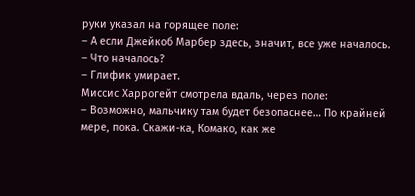руки указал на горящее поле:
– А если Джейкоб Марбер здесь, значит, все уже началось.
– Что началось?
– Глифик умирает.
Миссис Харрогейт смотрела вдаль, через поле:
– Возможно, мальчику там будет безопаснее… По крайней мере, пока. Скажи-ка, Комако, как же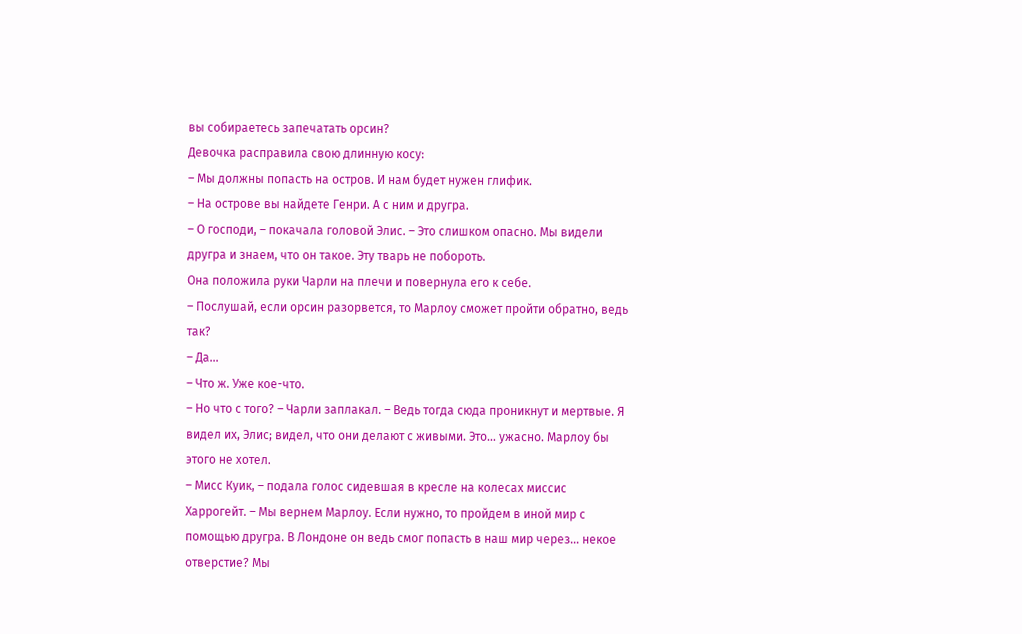вы собираетесь запечатать орсин?
Девочка расправила свою длинную косу:
– Мы должны попасть на остров. И нам будет нужен глифик.
– На острове вы найдете Генри. А с ним и другра.
– О господи, – покачала головой Элис. – Это слишком опасно. Мы видели другра и знаем, что он такое. Эту тварь не побороть.
Она положила руки Чарли на плечи и повернула его к себе.
– Послушай, если орсин разорвется, то Марлоу сможет пройти обратно, ведь так?
– Да…
– Что ж. Уже кое-что.
– Но что с того? – Чарли заплакал. – Ведь тогда сюда проникнут и мертвые. Я видел их, Элис; видел, что они делают с живыми. Это… ужасно. Марлоу бы этого не хотел.
– Мисс Куик, – подала голос сидевшая в кресле на колесах миссис Харрогейт. – Мы вернем Марлоу. Если нужно, то пройдем в иной мир с помощью другра. В Лондоне он ведь смог попасть в наш мир через… некое отверстие? Мы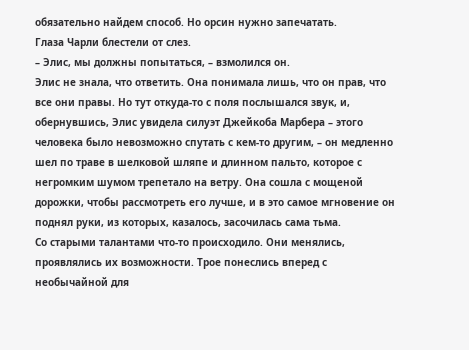обязательно найдем способ. Но орсин нужно запечатать.
Глаза Чарли блестели от слез.
– Элис, мы должны попытаться, – взмолился он.
Элис не знала, что ответить. Она понимала лишь, что он прав, что все они правы. Но тут откуда-то с поля послышался звук, и, обернувшись, Элис увидела силуэт Джейкоба Марбера – этого человека было невозможно спутать с кем-то другим, – он медленно шел по траве в шелковой шляпе и длинном пальто, которое с негромким шумом трепетало на ветру. Она сошла с мощеной дорожки, чтобы рассмотреть его лучше, и в это самое мгновение он поднял руки, из которых, казалось, засочилась сама тьма.
Со старыми талантами что-то происходило. Они менялись, проявлялись их возможности. Трое понеслись вперед с необычайной для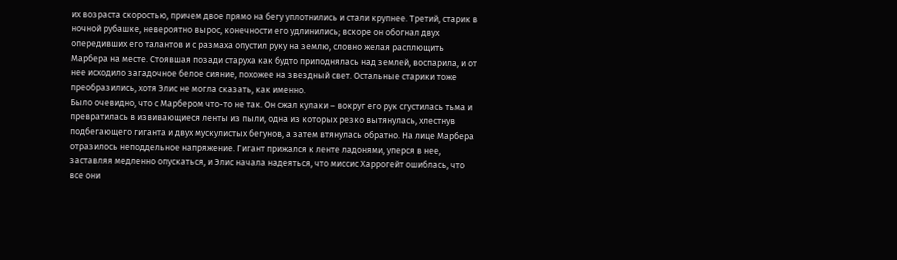их возраста скоростью, причем двое прямо на бегу уплотнились и стали крупнее. Третий, старик в ночной рубашке, невероятно вырос, конечности его удлинились; вскоре он обогнал двух опередивших его талантов и с размаха опустил руку на землю, словно желая расплющить Марбера на месте. Стоявшая позади старуха как будто приподнялась над землей, воспарила, и от нее исходило загадочное белое сияние, похожее на звездный свет. Остальные старики тоже преобразились, хотя Элис не могла сказать, как именно.
Было очевидно, что с Марбером что-то не так. Он сжал кулаки – вокруг его рук сгустилась тьма и превратилась в извивающиеся ленты из пыли, одна из которых резко вытянулась, хлестнув подбегающего гиганта и двух мускулистых бегунов, а затем втянулась обратно. На лице Марбера отразилось неподдельное напряжение. Гигант прижался к ленте ладонями, уперся в нее, заставляя медленно опускаться, и Элис начала надеяться, что миссис Харрогейт ошиблась, что все они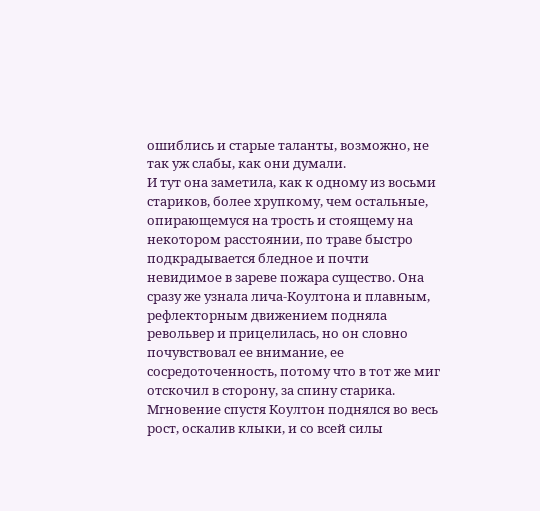ошиблись и старые таланты, возможно, не так уж слабы, как они думали.
И тут она заметила, как к одному из восьми стариков, более хрупкому, чем остальные, опирающемуся на трость и стоящему на некотором расстоянии, по траве быстро подкрадывается бледное и почти невидимое в зареве пожара существо. Она сразу же узнала лича-Коултона и плавным, рефлекторным движением подняла револьвер и прицелилась, но он словно почувствовал ее внимание, ее сосредоточенность, потому что в тот же миг отскочил в сторону, за спину старика. Мгновение спустя Коултон поднялся во весь рост, оскалив клыки, и со всей силы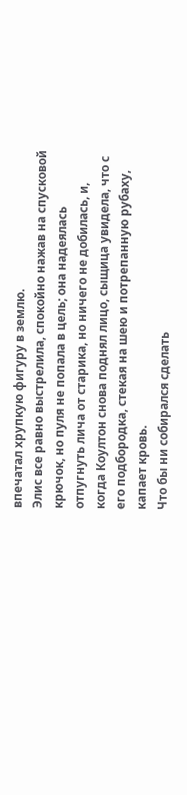впечатал хрупкую фигуру в землю.
Элис все равно выстрелила, спокойно нажав на спусковой крючок, но пуля не попала в цель; она надеялась отпугнуть лича от старика, но ничего не добилась, и, когда Коултон снова поднял лицо, сыщица увидела, что с его подбородка, стекая на шею и потрепанную рубаху, капает кровь.
Что бы ни собирался сделать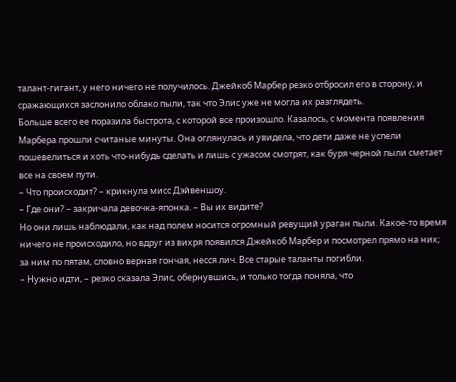талант-гигант, у него ничего не получилось. Джейкоб Марбер резко отбросил его в сторону, и сражающихся заслонило облако пыли, так что Элис уже не могла их разглядеть.
Больше всего ее поразила быстрота, с которой все произошло. Казалось, с момента появления Марбера прошли считаные минуты. Она оглянулась и увидела, что дети даже не успели пошевелиться и хоть что-нибудь сделать и лишь с ужасом смотрят, как буря черной пыли сметает все на своем пути.
– Что происходит? – крикнула мисс Дэйвеншоу.
– Где они? – закричала девочка-японка. – Вы их видите?
Но они лишь наблюдали, как над полем носится огромный ревущий ураган пыли. Какое-то время ничего не происходило, но вдруг из вихря появился Джейкоб Марбер и посмотрел прямо на них; за ним по пятам, словно верная гончая, несся лич. Все старые таланты погибли.
– Нужно идти, – резко сказала Элис, обернувшись, и только тогда поняла, что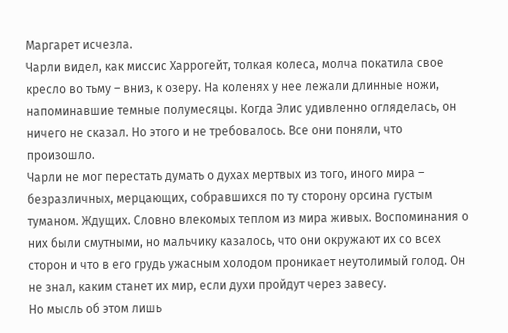Маргарет исчезла.
Чарли видел, как миссис Харрогейт, толкая колеса, молча покатила свое кресло во тьму – вниз, к озеру. На коленях у нее лежали длинные ножи, напоминавшие темные полумесяцы. Когда Элис удивленно огляделась, он ничего не сказал. Но этого и не требовалось. Все они поняли, что произошло.
Чарли не мог перестать думать о духах мертвых из того, иного мира – безразличных, мерцающих, собравшихся по ту сторону орсина густым туманом. Ждущих. Словно влекомых теплом из мира живых. Воспоминания о них были смутными, но мальчику казалось, что они окружают их со всех сторон и что в его грудь ужасным холодом проникает неутолимый голод. Он не знал, каким станет их мир, если духи пройдут через завесу.
Но мысль об этом лишь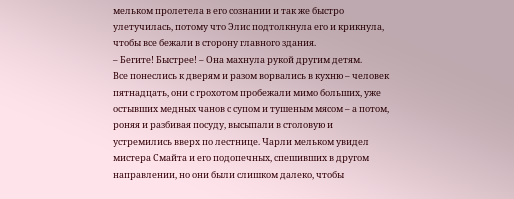мельком пролетела в его сознании и так же быстро улетучилась, потому что Элис подтолкнула его и крикнула, чтобы все бежали в сторону главного здания.
– Бегите! Быстрее! – Она махнула рукой другим детям.
Все понеслись к дверям и разом ворвались в кухню – человек пятнадцать, они с грохотом пробежали мимо больших, уже остывших медных чанов с супом и тушеным мясом – а потом, роняя и разбивая посуду, высыпали в столовую и устремились вверх по лестнице. Чарли мельком увидел мистера Смайта и его подопечных, спешивших в другом направлении, но они были слишком далеко, чтобы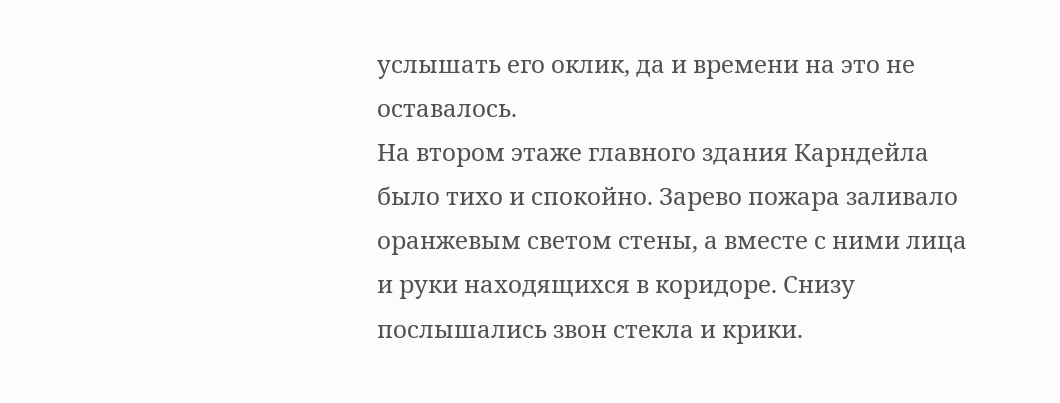услышать его оклик, да и времени на это не оставалось.
На втором этаже главного здания Карндейла было тихо и спокойно. Зарево пожара заливало оранжевым светом стены, а вместе с ними лица и руки находящихся в коридоре. Снизу послышались звон стекла и крики.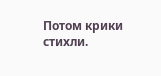Потом крики стихли.